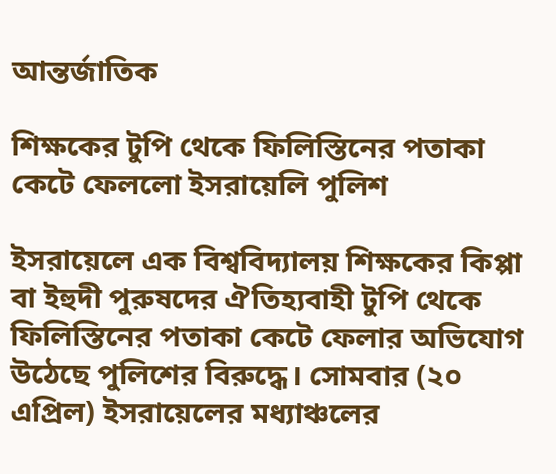আন্তর্জাতিক

শিক্ষকের টুপি থেকে ফিলিস্তিনের পতাকা কেটে ফেললো ইসরায়েলি পুলিশ

ইসরায়েলে এক বিশ্ববিদ্যালয় শিক্ষকের কিপ্পা বা ইহুদী পুরুষদের ঐতিহ্যবাহী টুপি থেকে ফিলিস্তিনের পতাকা কেটে ফেলার অভিযোগ উঠেছে পুলিশের বিরুদ্ধে। সোমবার (২০ এপ্রিল) ইসরায়েলের মধ্যাঞ্চলের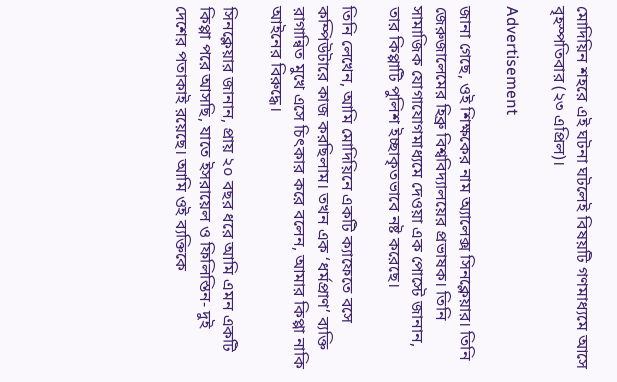মোদিয়িন শহরে এই ঘটনা ঘটলেই বিষয়টি গণমাধ্যমে আসে বৃহস্পতিবার (২৩ এপ্রিল)।

Advertisement

জানা গেছে, ওই শিক্ষকের নাম অ্যালেক্স সিনক্লেয়ার। তিনি জেরুজালেমের হিব্রু বিশ্ববিদ্যালয়ের প্রভাষক। তিনি সামাজিক যোগাযোগমাধ্যমে দেওয়া এক পোস্টে জানান, তার কিপ্পাটি পুলিশ ইচ্ছাকৃতভাবে নষ্ট করেছে।

তিনি লেখেন, আমি মোদিয়িনে একটি ক্যাফেতে বসে কম্পিউটারে কাজ করছিলাম। তখন এক ‘ধর্মপ্রাণ’ ব্যক্তি রাগান্বিত মুখে এসে চিৎকার করে বলেন, আমার কিপ্পা নাকি আইনের বিরুদ্ধে।

সিনক্লেয়ার জানান, প্রায় ২০ বছর ধরে আমি এমন একটি কিপ্পা পরে আসছি, যাতে ইসরায়েল ও ফিলিস্তিন- দুই দেশের পতাকাই রয়েছে। আমি ওই ব্যক্তিকে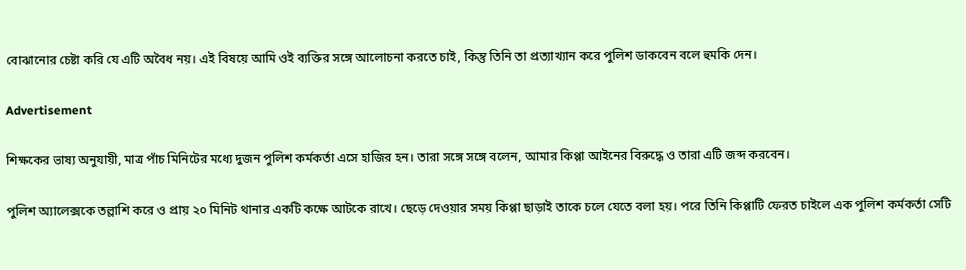বোঝানোর চেষ্টা করি যে এটি অবৈধ নয়। এই বিষয়ে আমি ওই ব্যক্তির সঙ্গে আলোচনা করতে চাই, কিন্তু তিনি তা প্রত্যাখ্যান করে পুলিশ ডাকবেন বলে হুমকি দেন।

Advertisement

শিক্ষকের ভাষ্য অনুযায়ী, মাত্র পাঁচ মিনিটের মধ্যে দুজন পুলিশ কর্মকর্তা এসে হাজির হন। তারা সঙ্গে সঙ্গে বলেন, আমার কিপ্পা আইনের বিরুদ্ধে ও তারা এটি জব্দ করবেন।

পুলিশ অ্যালেক্সকে তল্লাশি করে ও প্রায় ২০ মিনিট থানার একটি কক্ষে আটকে রাখে। ছেড়ে দেওয়ার সময় কিপ্পা ছাড়াই তাকে চলে যেতে বলা হয়। পরে তিনি কিপ্পাটি ফেরত চাইলে এক পুলিশ কর্মকর্তা সেটি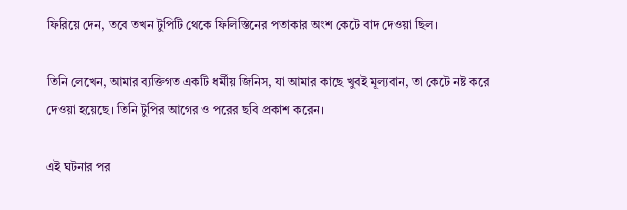ফিরিয়ে দেন, তবে তখন টুপিটি থেকে ফিলিস্তিনের পতাকার অংশ কেটে বাদ দেওয়া ছিল।

তিনি লেখেন, আমার ব্যক্তিগত একটি ধর্মীয় জিনিস, যা আমার কাছে খুবই মূল্যবান, তা কেটে নষ্ট করে দেওয়া হয়েছে। তিনি টুপির আগের ও পরের ছবি প্রকাশ করেন।

এই ঘটনার পর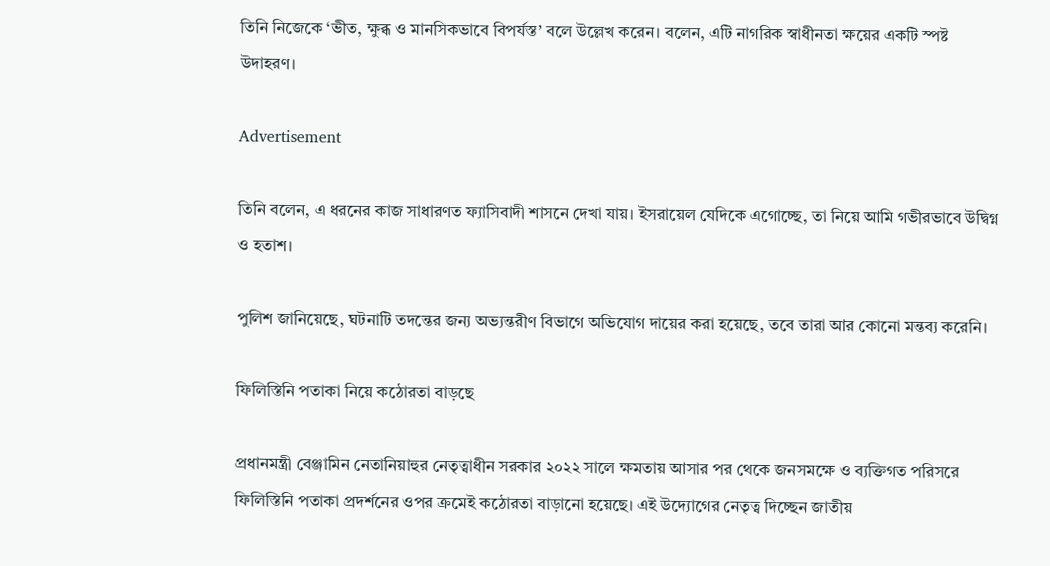তিনি নিজেকে ‘ভীত, ক্ষুব্ধ ও মানসিকভাবে বিপর্যস্ত’ বলে উল্লেখ করেন। বলেন, এটি নাগরিক স্বাধীনতা ক্ষয়ের একটি স্পষ্ট উদাহরণ।

Advertisement

তিনি বলেন, এ ধরনের কাজ সাধারণত ফ্যাসিবাদী শাসনে দেখা যায়। ইসরায়েল যেদিকে এগোচ্ছে, তা নিয়ে আমি গভীরভাবে উদ্বিগ্ন ও হতাশ।

পুলিশ জানিয়েছে, ঘটনাটি তদন্তের জন্য অভ্যন্তরীণ বিভাগে অভিযোগ দায়ের করা হয়েছে, তবে তারা আর কোনো মন্তব্য করেনি।

ফিলিস্তিনি পতাকা নিয়ে কঠোরতা বাড়ছে

প্রধানমন্ত্রী বেঞ্জামিন নেতানিয়াহুর নেতৃত্বাধীন সরকার ২০২২ সালে ক্ষমতায় আসার পর থেকে জনসমক্ষে ও ব্যক্তিগত পরিসরে ফিলিস্তিনি পতাকা প্রদর্শনের ওপর ক্রমেই কঠোরতা বাড়ানো হয়েছে। এই উদ্যোগের নেতৃত্ব দিচ্ছেন জাতীয়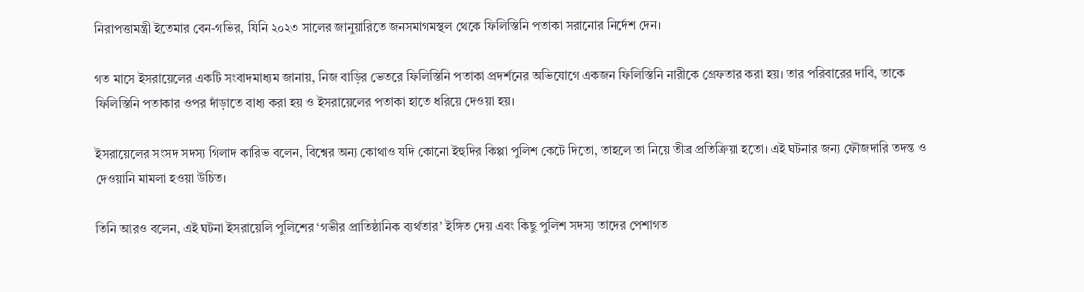নিরাপত্তামন্ত্রী ইতেমার বেন-গভির, যিনি ২০২৩ সালের জানুয়ারিতে জনসমাগমস্থল থেকে ফিলিস্তিনি পতাকা সরানোর নির্দেশ দেন।

গত মাসে ইসরায়েলের একটি সংবাদমাধ্যম জানায়, নিজ বাড়ির ভেতরে ফিলিস্তিনি পতাকা প্রদর্শনের অভিযোগে একজন ফিলিস্তিনি নারীকে গ্রেফতার করা হয়। তার পরিবারের দাবি, তাকে ফিলিস্তিনি পতাকার ওপর দাঁড়াতে বাধ্য করা হয় ও ইসরায়েলের পতাকা হাতে ধরিয়ে দেওয়া হয়।

ইসরায়েলের সংসদ সদস্য গিলাদ কারিভ বলেন, বিশ্বের অন্য কোথাও যদি কোনো ইহুদির কিপ্পা পুলিশ কেটে দিতো, তাহলে তা নিয়ে তীব্র প্রতিক্রিয়া হতো। এই ঘটনার জন্য ফৌজদারি তদন্ত ও দেওয়ানি মামলা হওয়া উচিত।

তিনি আরও বলেন, এই ঘটনা ইসরায়েলি পুলিশের ‘গভীর প্রাতিষ্ঠানিক ব্যর্থতার’ ইঙ্গিত দেয় এবং কিছু পুলিশ সদস্য তাদের পেশাগত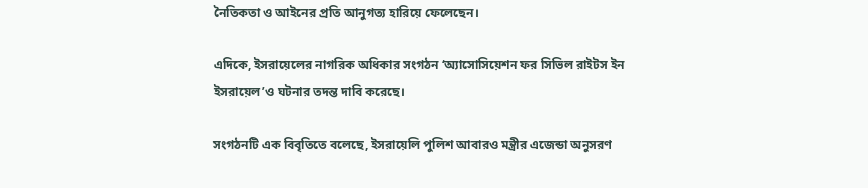নৈতিকতা ও আইনের প্রতি আনুগত্য হারিয়ে ফেলেছেন।

এদিকে, ইসরায়েলের নাগরিক অধিকার সংগঠন ‘অ্যাসোসিয়েশন ফর সিভিল রাইটস ইন ইসরায়েল’ও ঘটনার তদন্ত দাবি করেছে।

সংগঠনটি এক বিবৃতিতে বলেছে, ইসরায়েলি পুলিশ আবারও মন্ত্রীর এজেন্ডা অনুসরণ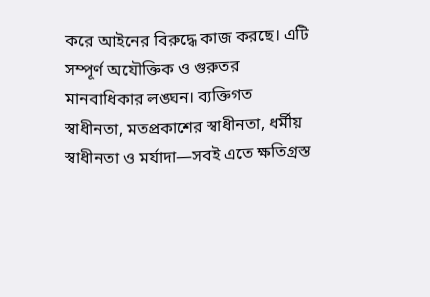করে আইনের বিরুদ্ধে কাজ করছে। এটি সম্পূর্ণ অযৌক্তিক ও গুরুতর মানবাধিকার লঙ্ঘন। ব্যক্তিগত স্বাধীনতা, মতপ্রকাশের স্বাধীনতা, ধর্মীয় স্বাধীনতা ও মর্যাদা—সবই এতে ক্ষতিগ্রস্ত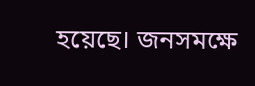হয়েছে। জনসমক্ষে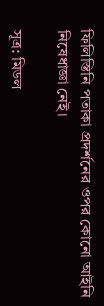ফিলিস্তিনি পতাকা প্রদর্শনের ওপর কোনো আইনি নিষেধাজ্ঞা নেই।

সূত্র: মিডল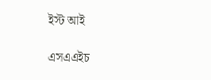ইস্ট আই

এসএএইচ